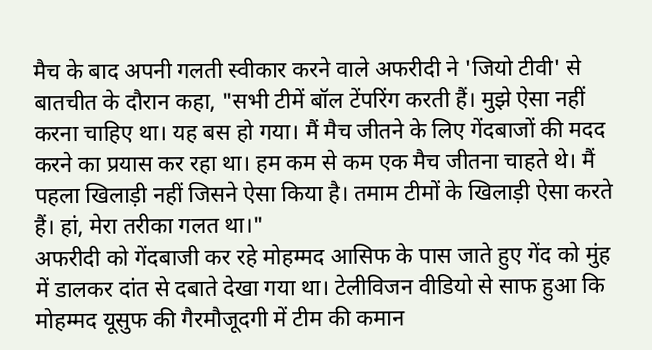मैच के बाद अपनी गलती स्वीकार करने वाले अफरीदी ने 'जियो टीवी' से बातचीत के दौरान कहा, "सभी टीमें बॉल टेंपरिंग करती हैं। मुझे ऐसा नहीं करना चाहिए था। यह बस हो गया। मैं मैच जीतने के लिए गेंदबाजों की मदद करने का प्रयास कर रहा था। हम कम से कम एक मैच जीतना चाहते थे। मैं पहला खिलाड़ी नहीं जिसने ऐसा किया है। तमाम टीमों के खिलाड़ी ऐसा करते हैं। हां, मेरा तरीका गलत था।"
अफरीदी को गेंदबाजी कर रहे मोहम्मद आसिफ के पास जाते हुए गेंद को मुंह में डालकर दांत से दबाते देखा गया था। टेलीविजन वीडियो से साफ हुआ कि मोहम्मद यूसुफ की गैरमौजूदगी में टीम की कमान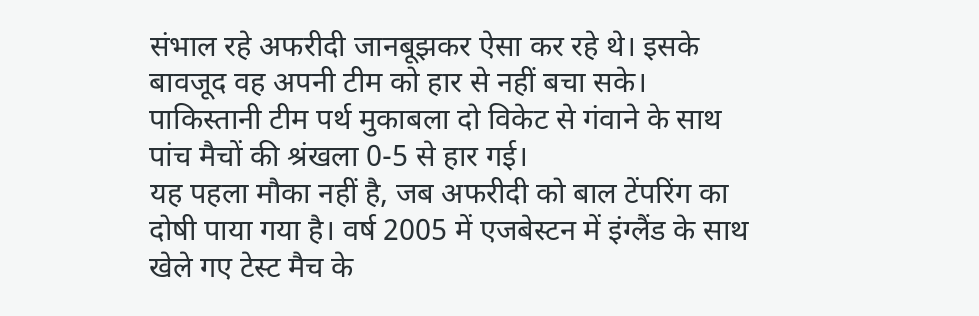संभाल रहे अफरीदी जानबूझकर ऐसा कर रहे थे। इसके बावजूद वह अपनी टीम को हार से नहीं बचा सके। पाकिस्तानी टीम पर्थ मुकाबला दो विकेट से गंवाने के साथ पांच मैचों की श्रंखला 0-5 से हार गई।
यह पहला मौका नहीं है, जब अफरीदी को बाल टेंपरिंग का दोषी पाया गया है। वर्ष 2005 में एजबेस्टन में इंग्लैंड के साथ खेले गए टेस्ट मैच के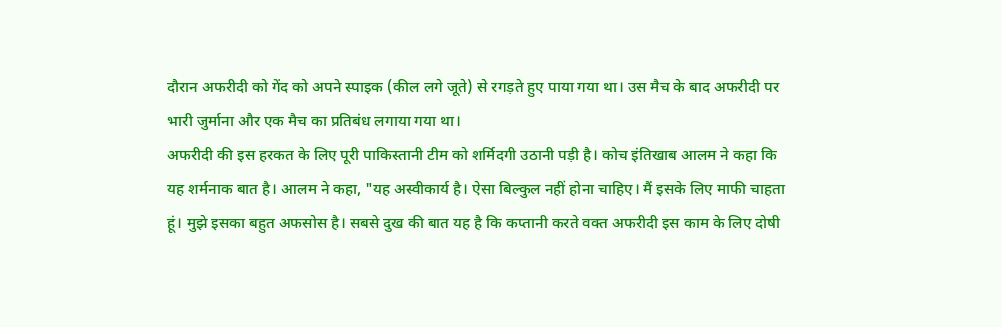दौरान अफरीदी को गेंद को अपने स्पाइक (कील लगे जूते) से रगड़ते हुए पाया गया था। उस मैच के बाद अफरीदी पर भारी जुर्माना और एक मैच का प्रतिबंध लगाया गया था।
अफरीदी की इस हरकत के लिए पूरी पाकिस्तानी टीम को शर्मिदगी उठानी पड़ी है। कोच इंतिखाब आलम ने कहा कि यह शर्मनाक बात है। आलम ने कहा, "यह अस्वीकार्य है। ऐसा बिल्कुल नहीं होना चाहिए। मैं इसके लिए माफी चाहता हूं। मुझे इसका बहुत अफसोस है। सबसे दुख की बात यह है कि कप्तानी करते वक्त अफरीदी इस काम के लिए दोषी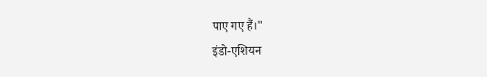पाए गए हैं।"
इंडो-एशियन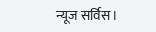न्यूज सर्विस।